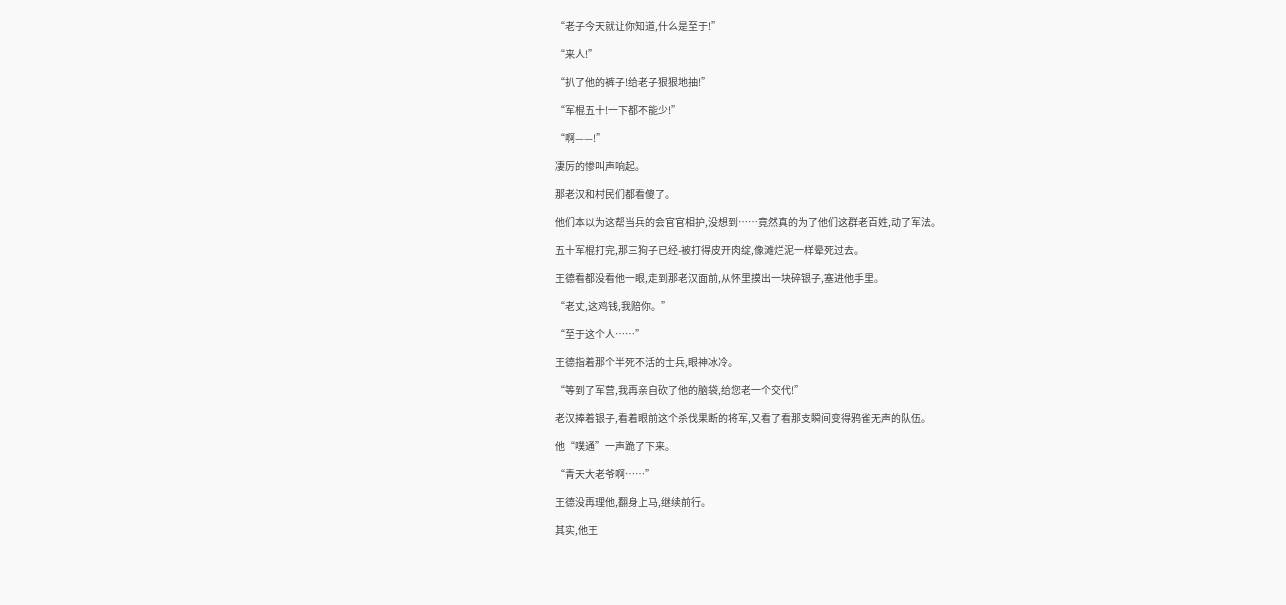“老子今天就让你知道,什么是至于!”

“来人!”

“扒了他的裤子!给老子狠狠地抽!”

“军棍五十!一下都不能少!”

“啊——!”

凄厉的惨叫声响起。

那老汉和村民们都看傻了。

他们本以为这帮当兵的会官官相护,没想到……竟然真的为了他们这群老百姓,动了军法。

五十军棍打完,那三狗子已经-被打得皮开肉绽,像滩烂泥一样晕死过去。

王德看都没看他一眼,走到那老汉面前,从怀里摸出一块碎银子,塞进他手里。

“老丈,这鸡钱,我赔你。”

“至于这个人……”

王德指着那个半死不活的士兵,眼神冰冷。

“等到了军营,我再亲自砍了他的脑袋,给您老一个交代!”

老汉捧着银子,看着眼前这个杀伐果断的将军,又看了看那支瞬间变得鸦雀无声的队伍。

他“噗通”一声跪了下来。

“青天大老爷啊……”

王德没再理他,翻身上马,继续前行。

其实,他王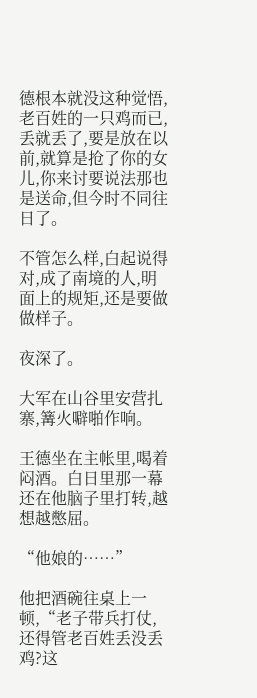德根本就没这种觉悟,老百姓的一只鸡而已,丢就丢了,要是放在以前,就算是抢了你的女儿,你来讨要说法那也是送命,但今时不同往日了。

不管怎么样,白起说得对,成了南境的人,明面上的规矩,还是要做做样子。

夜深了。

大军在山谷里安营扎寨,篝火噼啪作响。

王德坐在主帐里,喝着闷酒。白日里那一幕还在他脑子里打转,越想越憋屈。

“他娘的……”

他把酒碗往桌上一顿,“老子带兵打仗,还得管老百姓丢没丢鸡?这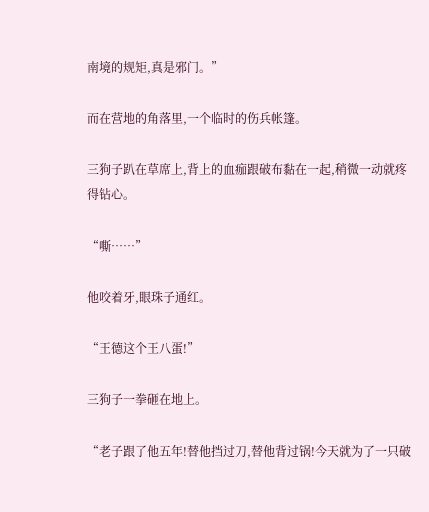南境的规矩,真是邪门。”

而在营地的角落里,一个临时的伤兵帐篷。

三狗子趴在草席上,背上的血痂跟破布黏在一起,稍微一动就疼得钻心。

“嘶……”

他咬着牙,眼珠子通红。

“王德这个王八蛋!”

三狗子一拳砸在地上。

“老子跟了他五年!替他挡过刀,替他背过锅!今天就为了一只破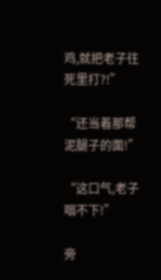鸡,就把老子往死里打?!”

“还当着那帮泥腿子的面!”

“这口气,老子咽不下!”

旁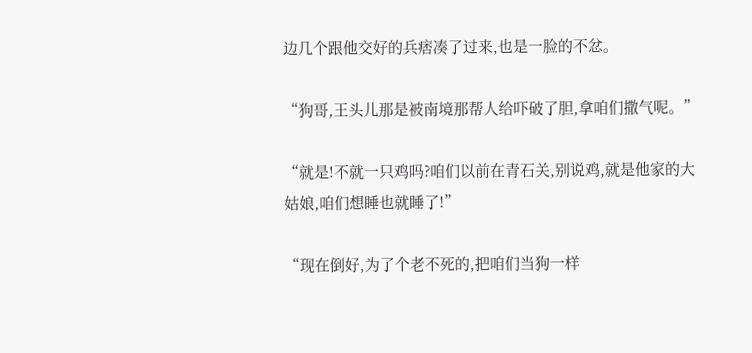边几个跟他交好的兵痞凑了过来,也是一脸的不忿。

“狗哥,王头儿那是被南境那帮人给吓破了胆,拿咱们撒气呢。”

“就是!不就一只鸡吗?咱们以前在青石关,别说鸡,就是他家的大姑娘,咱们想睡也就睡了!”

“现在倒好,为了个老不死的,把咱们当狗一样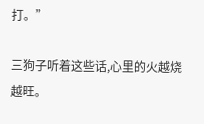打。”

三狗子听着这些话,心里的火越烧越旺。